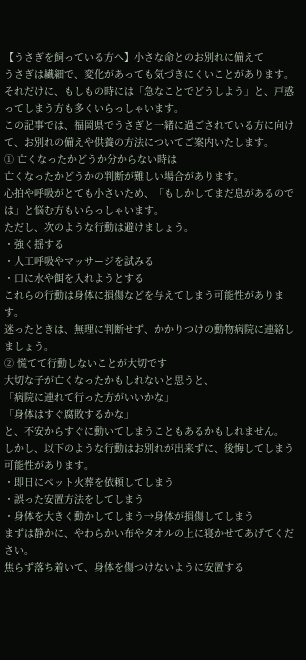【うさぎを飼っている方へ】小さな命とのお別れに備えて
うさぎは繊細で、変化があっても気づきにくいことがあります。
それだけに、もしもの時には「急なことでどうしよう」と、戸惑ってしまう方も多くいらっしゃいます。
この記事では、福岡県でうさぎと一緒に過ごされている方に向けて、お別れの備えや供養の方法についてご案内いたします。
① 亡くなったかどうか分からない時は
亡くなったかどうかの判断が難しい場合があります。
心拍や呼吸がとても小さいため、「もしかしてまだ息があるのでは」と悩む方もいらっしゃいます。
ただし、次のような行動は避けましょう。
・強く揺する
・人工呼吸やマッサージを試みる
・口に水や餌を入れようとする
これらの行動は身体に損傷などを与えてしまう可能性があります。
迷ったときは、無理に判断せず、かかりつけの動物病院に連絡しましょう。
② 慌てて行動しないことが大切です
大切な子が亡くなったかもしれないと思うと、
「病院に連れて行った方がいいかな」
「身体はすぐ腐敗するかな」
と、不安からすぐに動いてしまうこともあるかもしれません。
しかし、以下のような行動はお別れが出来ずに、後悔してしまう可能性があります。
・即日にペット火葬を依頼してしまう
・誤った安置方法をしてしまう
・身体を大きく動かしてしまう→身体が損傷してしまう
まずは静かに、やわらかい布やタオルの上に寝かせてあげてください。
焦らず落ち着いて、身体を傷つけないように安置する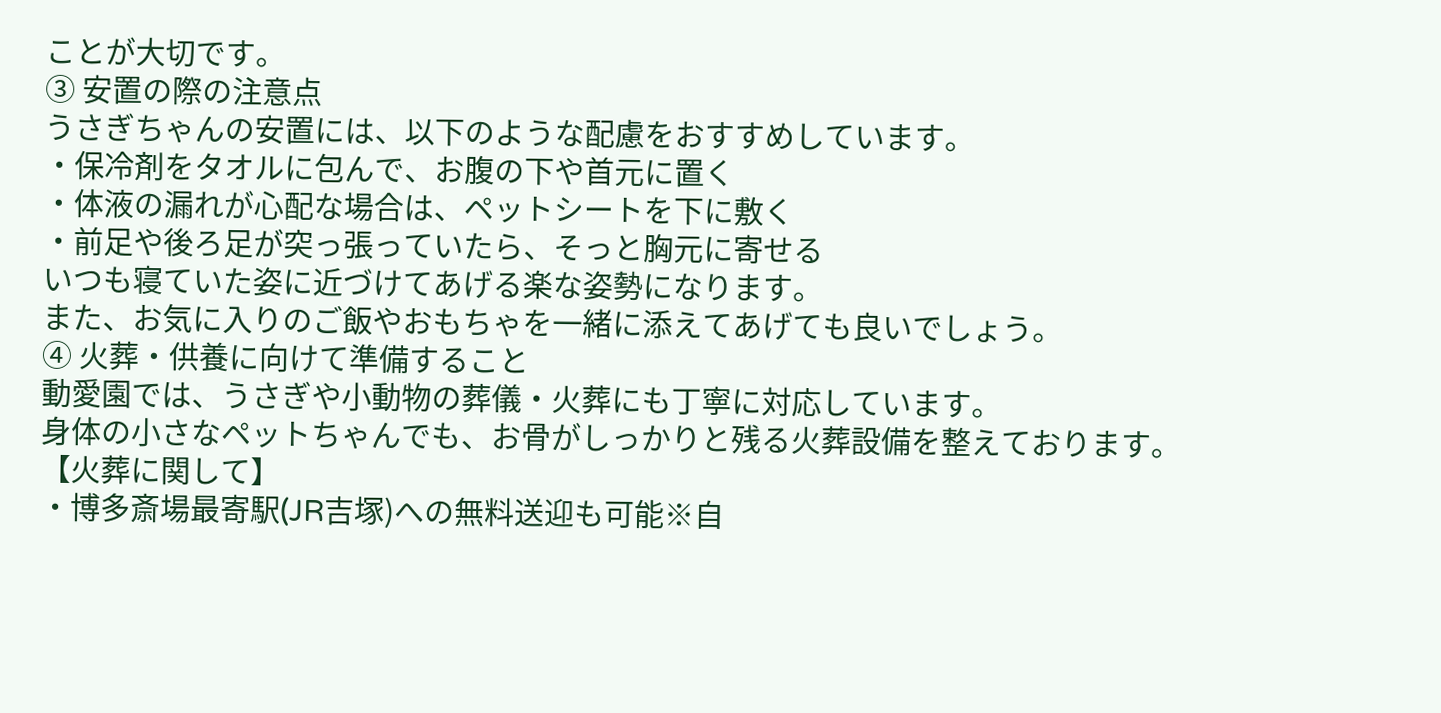ことが大切です。
③ 安置の際の注意点
うさぎちゃんの安置には、以下のような配慮をおすすめしています。
・保冷剤をタオルに包んで、お腹の下や首元に置く
・体液の漏れが心配な場合は、ペットシートを下に敷く
・前足や後ろ足が突っ張っていたら、そっと胸元に寄せる
いつも寝ていた姿に近づけてあげる楽な姿勢になります。
また、お気に入りのご飯やおもちゃを一緒に添えてあげても良いでしょう。
④ 火葬・供養に向けて準備すること
動愛園では、うさぎや小動物の葬儀・火葬にも丁寧に対応しています。
身体の小さなペットちゃんでも、お骨がしっかりと残る火葬設備を整えております。
【火葬に関して】
・博多斎場最寄駅(JR吉塚)への無料送迎も可能※自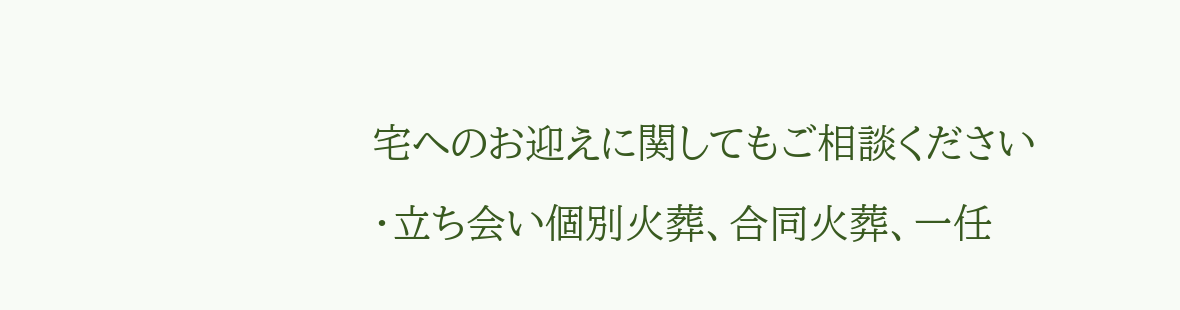宅へのお迎えに関してもご相談ください
・立ち会い個別火葬、合同火葬、一任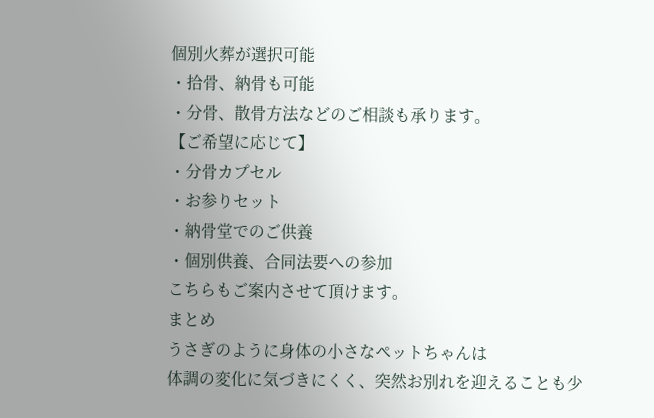個別火葬が選択可能
・拾骨、納骨も可能
・分骨、散骨方法などのご相談も承ります。
【ご希望に応じて】
・分骨カプセル
・お参りセット
・納骨堂でのご供養
・個別供養、合同法要への参加
こちらもご案内させて頂けます。
まとめ
うさぎのように身体の小さなペットちゃんは
体調の変化に気づきにくく、突然お別れを迎えることも少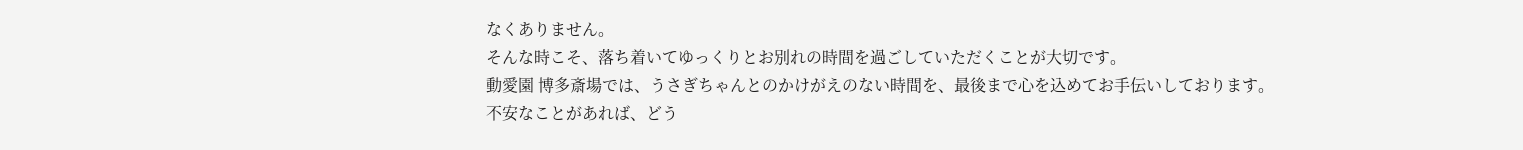なくありません。
そんな時こそ、落ち着いてゆっくりとお別れの時間を過ごしていただくことが大切です。
動愛園 博多斎場では、うさぎちゃんとのかけがえのない時間を、最後まで心を込めてお手伝いしております。
不安なことがあれば、どう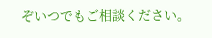ぞいつでもご相談ください。